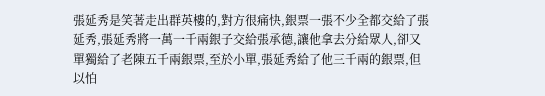張延秀是笑著走出群英樓的,對方很痛快,銀票一張不少全都交給了張延秀,張延秀將一萬一千兩銀子交給張承德,讓他拿去分給眾人,卻又單獨給了老陳五千兩銀票,至於小單,張延秀給了他三千兩的銀票,但以怕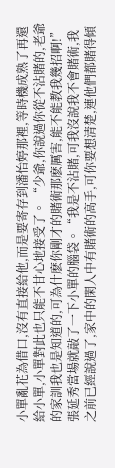小單亂花為借口,沒有直接給他,而是要寄存到潘怡婷那裡,等時機成熟了再還給小單,小單對此也只能不甘心地接受了。 “少爺,你說過你從不沾賭的,老爺的家訓我也是知道的,可為什麽你剛才的賭術那麽厲害,能不能教我幾招啊!”張延秀當場就敲了一下小單的腦袋。“我是不沾賭,可我沒說我不會賭術,我之前已經說過了,家中的閑人中有賭術的高手,可你要想清楚,連他們都賭得傾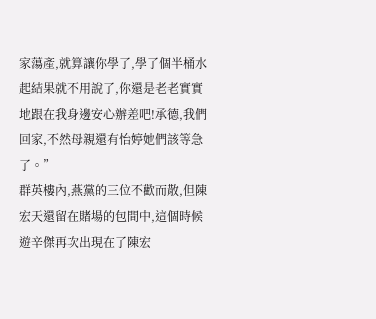家蕩產,就算讓你學了,學了個半桶水起結果就不用說了,你還是老老實實地跟在我身邊安心辦差吧!承德,我們回家,不然母親還有怡婷她們該等急了。”
群英樓內,燕黨的三位不歡而散,但陳宏天還留在賭場的包間中,這個時候遊辛傑再次出現在了陳宏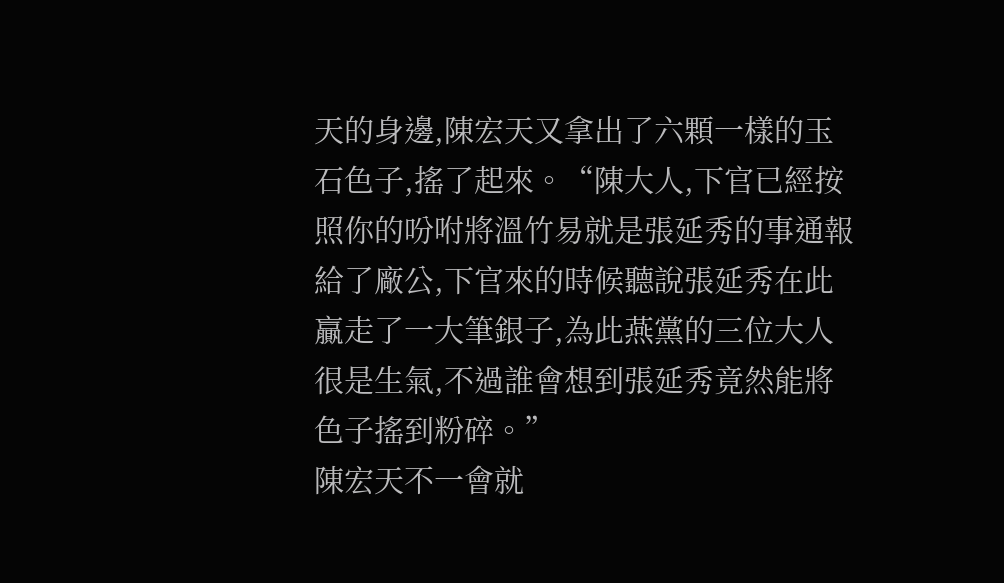天的身邊,陳宏天又拿出了六顆一樣的玉石色子,搖了起來。“陳大人,下官已經按照你的吩咐將溫竹易就是張延秀的事通報給了廠公,下官來的時候聽說張延秀在此贏走了一大筆銀子,為此燕黨的三位大人很是生氣,不過誰會想到張延秀竟然能將色子搖到粉碎。”
陳宏天不一會就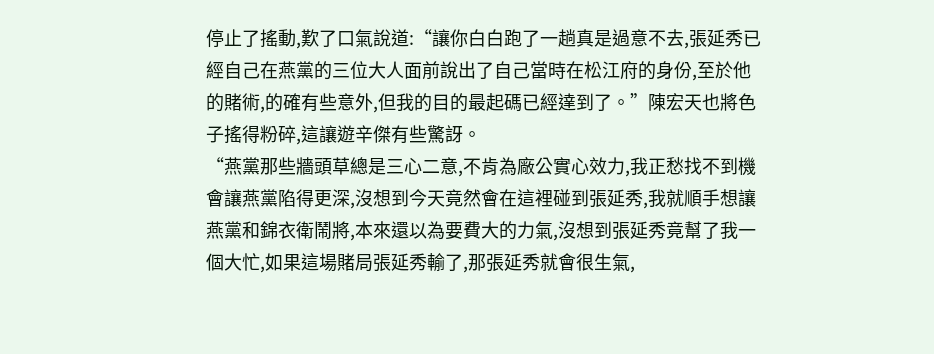停止了搖動,歎了口氣說道:“讓你白白跑了一趟真是過意不去,張延秀已經自己在燕黨的三位大人面前說出了自己當時在松江府的身份,至於他的賭術,的確有些意外,但我的目的最起碼已經達到了。”陳宏天也將色子搖得粉碎,這讓遊辛傑有些驚訝。
“燕黨那些牆頭草總是三心二意,不肯為廠公實心效力,我正愁找不到機會讓燕黨陷得更深,沒想到今天竟然會在這裡碰到張延秀,我就順手想讓燕黨和錦衣衛鬧將,本來還以為要費大的力氣,沒想到張延秀竟幫了我一個大忙,如果這場賭局張延秀輸了,那張延秀就會很生氣,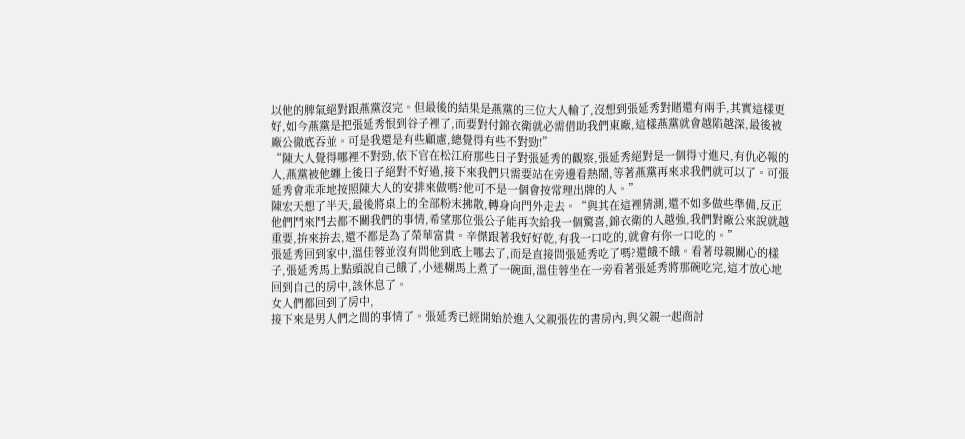以他的脾氣絕對跟燕黨沒完。但最後的結果是燕黨的三位大人輸了,沒想到張延秀對賭還有兩手,其實這樣更好,如今燕黨是把張延秀恨到谷子裡了,而要對付錦衣衛就必需借助我們東廠,這樣燕黨就會越陷越深,最後被廠公徹底吞並。可是我還是有些顧慮,總覺得有些不對勁!”
“陳大人覺得哪裡不對勁,依下官在松江府那些日子對張延秀的觀察,張延秀絕對是一個得寸進尺,有仇必報的人,燕黨被他纏上後日子絕對不好過,接下來我們只需要站在旁邊看熱鬧,等著燕黨再來求我們就可以了。可張延秀會乖乖地按照陳大人的安排來做嗎?他可不是一個會按常理出牌的人。”
陳宏天想了半天,最後將桌上的全部粉末拂散,轉身向門外走去。“與其在這裡猜測,還不如多做些準備,反正他們鬥來鬥去都不關我們的事情,希望那位張公子能再次給我一個驚喜,錦衣衛的人越強,我們對廠公來說就越重要,拚來拚去,還不都是為了榮華富貴。辛傑跟著我好好乾,有我一口吃的,就會有你一口吃的。”
張延秀回到家中,溫佳蓉並沒有問他到底上哪去了,而是直接問張延秀吃了嗎?還餓不餓。看著母親關心的樣子,張延秀馬上點頭說自己餓了,小迷糊馬上煮了一碗面,溫佳蓉坐在一旁看著張延秀將那碗吃完,這才放心地回到自己的房中,該休息了。
女人們都回到了房中,
接下來是男人們之間的事情了。張延秀已經開始於進入父親張佐的書房內,與父親一起商討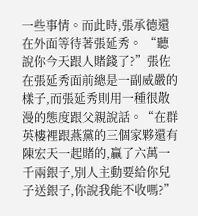一些事情。而此時,張承德還在外面等待著張延秀。 “聽說你今天跟人賭錢了?”張佐在張延秀面前總是一副威嚴的樣子,而張延秀則用一種很散漫的態度跟父親說話。“在群英樓裡跟燕黨的三個家夥還有陳宏天一起賭的,贏了六萬一千兩銀子,別人主動要給你兒子送銀子,你說我能不收嗎?”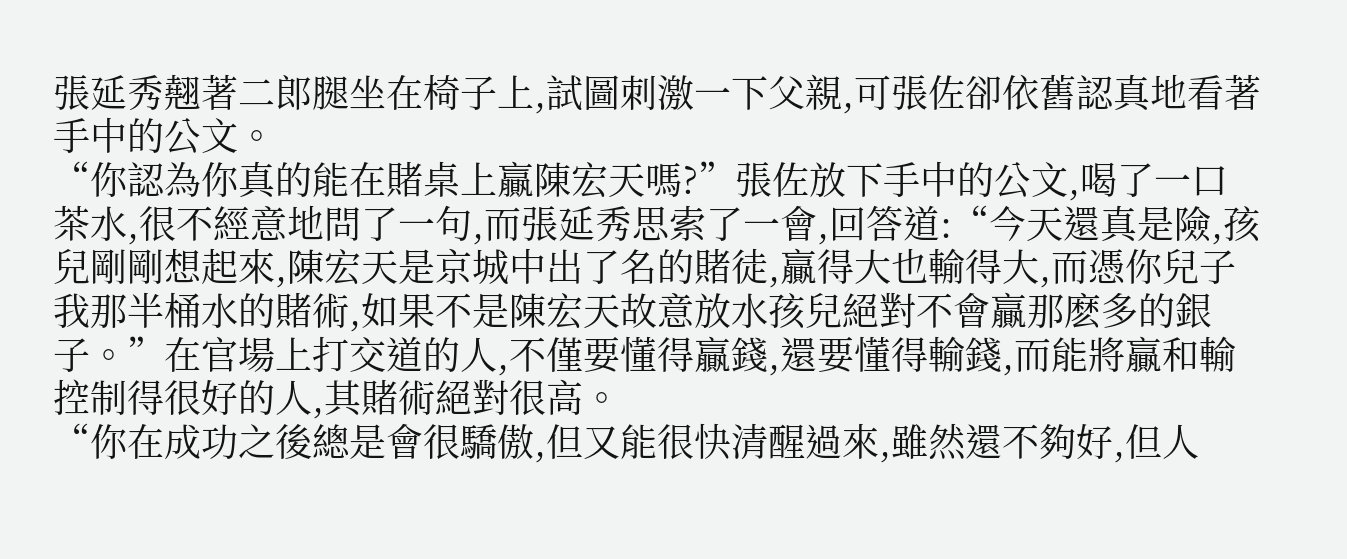張延秀翹著二郎腿坐在椅子上,試圖刺激一下父親,可張佐卻依舊認真地看著手中的公文。
“你認為你真的能在賭桌上贏陳宏天嗎?”張佐放下手中的公文,喝了一口茶水,很不經意地問了一句,而張延秀思索了一會,回答道:“今天還真是險,孩兒剛剛想起來,陳宏天是京城中出了名的賭徒,贏得大也輸得大,而憑你兒子我那半桶水的賭術,如果不是陳宏天故意放水孩兒絕對不會贏那麽多的銀子。”在官場上打交道的人,不僅要懂得贏錢,還要懂得輸錢,而能將贏和輸控制得很好的人,其賭術絕對很高。
“你在成功之後總是會很驕傲,但又能很快清醒過來,雖然還不夠好,但人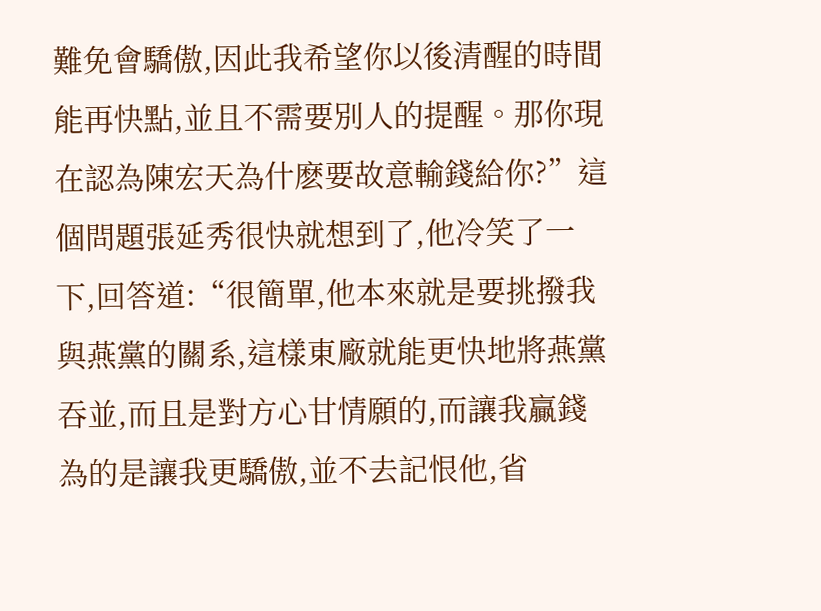難免會驕傲,因此我希望你以後清醒的時間能再快點,並且不需要別人的提醒。那你現在認為陳宏天為什麽要故意輸錢給你?”這個問題張延秀很快就想到了,他冷笑了一下,回答道:“很簡單,他本來就是要挑撥我與燕黨的關系,這樣東廠就能更快地將燕黨吞並,而且是對方心甘情願的,而讓我贏錢為的是讓我更驕傲,並不去記恨他,省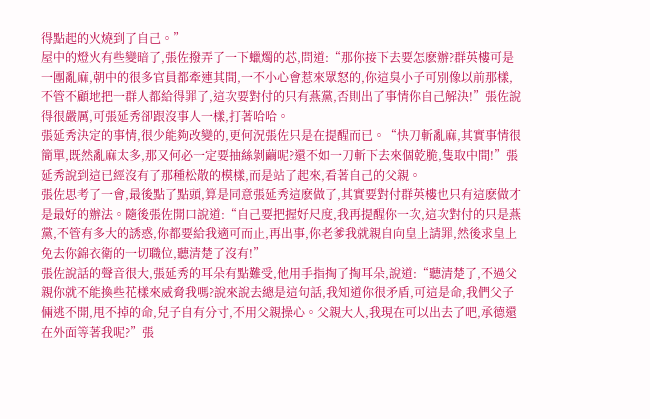得點起的火燒到了自己。”
屋中的燈火有些變暗了,張佐撥弄了一下蠟燭的芯,問道:“那你接下去要怎麽辦?群英樓可是一團亂麻,朝中的很多官員都牽連其間,一不小心會惹來眾怒的,你這臭小子可別像以前那樣,不管不顧地把一群人都給得罪了,這次要對付的只有燕黨,否則出了事情你自己解決!”張佐說得很嚴厲,可張延秀卻跟沒事人一樣,打著哈哈。
張延秀決定的事情,很少能夠改變的,更何況張佐只是在提醒而已。“快刀斬亂麻,其實事情很簡單,既然亂麻太多,那又何必一定要抽絲剝繭呢?還不如一刀斬下去來個乾脆,隻取中間!”張延秀說到這已經沒有了那種松散的模樣,而是站了起來,看著自己的父親。
張佐思考了一會,最後點了點頭,算是同意張延秀這麽做了,其實要對付群英樓也只有這麽做才是最好的辦法。隨後張佐開口說道:“自己要把握好尺度,我再提醒你一次,這次對付的只是燕黨,不管有多大的誘惑,你都要給我適可而止,再出事,你老爹我就親自向皇上請罪,然後求皇上免去你錦衣衛的一切職位,聽清楚了沒有!”
張佐說話的聲音很大,張延秀的耳朵有點難受,他用手指掏了掏耳朵,說道:“聽清楚了,不過父親你就不能換些花樣來威脅我嗎?說來說去總是這句話,我知道你很矛盾,可這是命,我們父子倆逃不開,甩不掉的命,兒子自有分寸,不用父親操心。父親大人,我現在可以出去了吧,承德還在外面等著我呢?”張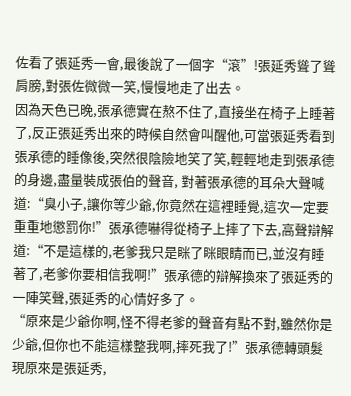佐看了張延秀一會,最後說了一個字“滾”!張延秀聳了聳肩膀,對張佐微微一笑,慢慢地走了出去。
因為天色已晚,張承德實在熬不住了,直接坐在椅子上睡著了,反正張延秀出來的時候自然會叫醒他,可當張延秀看到張承德的睡像後,突然很陰險地笑了笑,輕輕地走到張承德的身邊,盡量裝成張伯的聲音, 對著張承德的耳朵大聲喊道:“臭小子,讓你等少爺,你竟然在這裡睡覺,這次一定要重重地懲罰你!”張承德嚇得從椅子上摔了下去,高聲辯解道:“不是這樣的,老爹我只是眯了眯眼睛而已,並沒有睡著了,老爹你要相信我啊!”張承德的辯解換來了張延秀的一陣笑聲,張延秀的心情好多了。
“原來是少爺你啊,怪不得老爹的聲音有點不對,雖然你是少爺,但你也不能這樣整我啊,摔死我了!”張承德轉頭髮現原來是張延秀,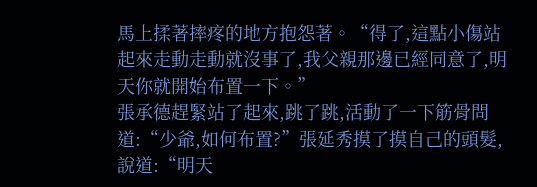馬上揉著摔疼的地方抱怨著。“得了,這點小傷站起來走動走動就沒事了,我父親那邊已經同意了,明天你就開始布置一下。”
張承德趕緊站了起來,跳了跳,活動了一下筋骨問道:“少爺,如何布置?”張延秀摸了摸自己的頭髮,說道:“明天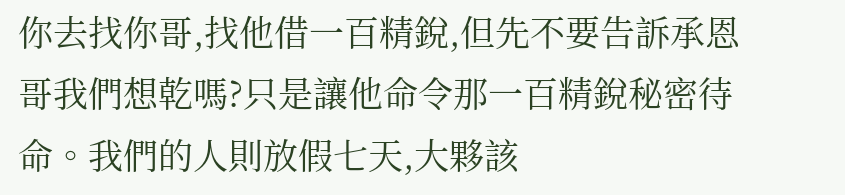你去找你哥,找他借一百精銳,但先不要告訴承恩哥我們想乾嗎?只是讓他命令那一百精銳秘密待命。我們的人則放假七天,大夥該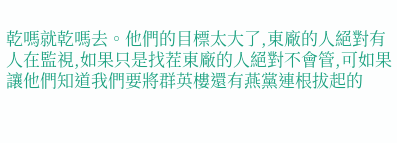乾嗎就乾嗎去。他們的目標太大了,東廠的人絕對有人在監視,如果只是找茬東廠的人絕對不會管,可如果讓他們知道我們要將群英樓還有燕黨連根拔起的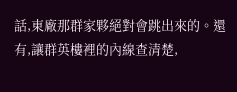話,東廠那群家夥絕對會跳出來的。還有,讓群英樓裡的內線查清楚,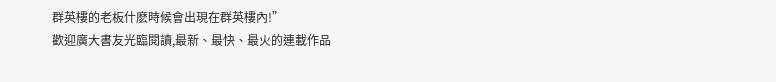群英樓的老板什麽時候會出現在群英樓內!”
歡迎廣大書友光臨閱讀,最新、最快、最火的連載作品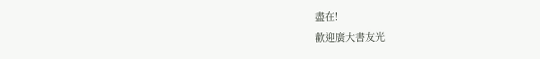盡在!
歡迎廣大書友光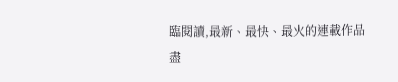臨閱讀,最新、最快、最火的連載作品盡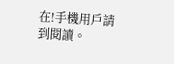在!手機用戶請到閱讀。